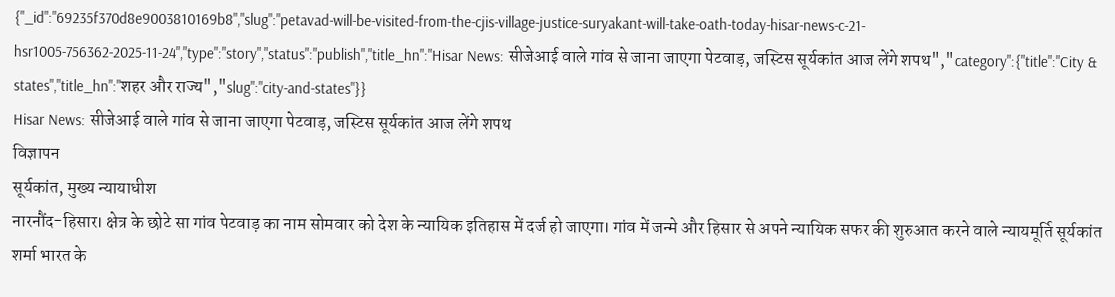{"_id":"69235f370d8e9003810169b8","slug":"petavad-will-be-visited-from-the-cjis-village-justice-suryakant-will-take-oath-today-hisar-news-c-21-hsr1005-756362-2025-11-24","type":"story","status":"publish","title_hn":"Hisar News: सीजेआई वाले गांव से जाना जाएगा पेटवाड़, जस्टिस सूर्यकांत आज लेंगे शपथ","category":{"title":"City & states","title_hn":"शहर और राज्य","slug":"city-and-states"}}
Hisar News: सीजेआई वाले गांव से जाना जाएगा पेटवाड़, जस्टिस सूर्यकांत आज लेंगे शपथ
विज्ञापन
सूर्यकांत, मुख्य न्यायाधीश
नारनौंद-हिसार। क्षेत्र के छोटे सा गांव पेटवाड़ का नाम सोमवार को देश के न्यायिक इतिहास में दर्ज हो जाएगा। गांव में जन्मे और हिसार से अपने न्यायिक सफर की शुरुआत करने वाले न्यायमूर्ति सूर्यकांत शर्मा भारत के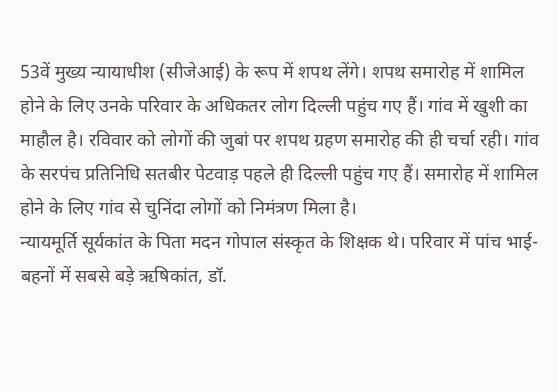53वें मुख्य न्यायाधीश (सीजेआई) के रूप में शपथ लेंगे। शपथ समारोह में शामिल होने के लिए उनके परिवार के अधिकतर लोग दिल्ली पहुंच गए हैं। गांव में खुशी का माहौल है। रविवार को लोगों की जुबां पर शपथ ग्रहण समारोह की ही चर्चा रही। गांव के सरपंच प्रतिनिधि सतबीर पेटवाड़ पहले ही दिल्ली पहुंच गए हैं। समारोह में शामिल होने के लिए गांव से चुनिंदा लोगों को निमंत्रण मिला है।
न्यायमूर्ति सूर्यकांत के पिता मदन गोपाल संस्कृत के शिक्षक थे। परिवार में पांच भाई-बहनों में सबसे बड़े ऋषिकांत, डॉ.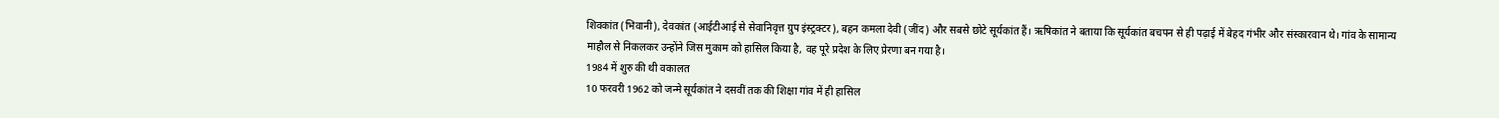शिवकांत (भिवानी), देवकांत (आईटीआई से सेवानिवृत्त ग्रुप इंस्ट्रक्टर), बहन कमला देवी (जींद) और सबसे छोटे सूर्यकांत हैं। ऋषिकांत ने बताया कि सूर्यकांत बचपन से ही पढ़ाई में बेहद गंभीर और संस्कारवान थे। गांव के सामान्य माहौल से निकलकर उन्होंने जिस मुकाम को हासिल किया है, वह पूरे प्रदेश के लिए प्रेरणा बन गया है।
1984 में शुरु की थी वकालत
10 फरवरी 1962 को जन्मे सूर्यकांत ने दसवीं तक की शिक्षा गांव में ही हासिल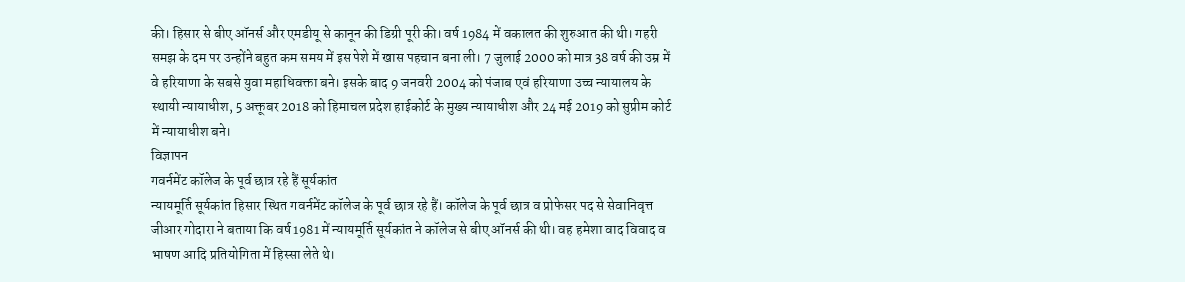की। हिसार से बीए ऑनर्स और एमडीयू से कानून की डिग्री पूरी की। वर्ष 1984 में वकालत की शुरुआत की थी। गहरी समझ के दम पर उन्होंने बहुत कम समय में इस पेशे में खास पहचान बना ली। 7 जुलाई 2000 को मात्र 38 वर्ष की उम्र में वे हरियाणा के सबसे युवा महाधिवक्ता बने। इसके बाद 9 जनवरी 2004 को पंजाब एवं हरियाणा उच्च न्यायालय के स्थायी न्यायाधीश, 5 अक्तूबर 2018 को हिमाचल प्रदेश हाईकोर्ट के मुख्य न्यायाधीश और 24 मई 2019 को सुप्रीम कोर्ट में न्यायाधीश बने।
विज्ञापन
गवर्नमेंट कॉलेज के पूर्व छात्र रहे हैं सूर्यकांत
न्यायमूर्ति सूर्यकांत हिसार स्थित गवर्नमेंट कॉलेज के पूर्व छात्र रहे हैं। कॉलेज के पूर्व छात्र व प्रोफेसर पद से सेवानिवृत्त जीआर गोदारा ने बताया कि वर्ष 1981 में न्यायमूर्ति सूर्यकांत ने कॉलेज से बीए ऑनर्स की थी। वह हमेशा वाद विवाद व भाषण आदि प्रतियोगिता में हिस्सा लेते थे।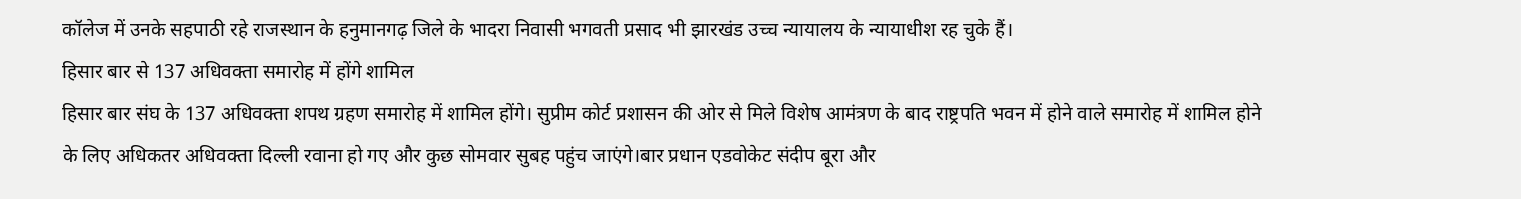कॉलेज में उनके सहपाठी रहे राजस्थान के हनुमानगढ़ जिले के भादरा निवासी भगवती प्रसाद भी झारखंड उच्च न्यायालय के न्यायाधीश रह चुके हैं।
हिसार बार से 137 अधिवक्ता समारोह में होंगे शामिल
हिसार बार संघ के 137 अधिवक्ता शपथ ग्रहण समारोह में शामिल होंगे। सुप्रीम कोर्ट प्रशासन की ओर से मिले विशेष आमंत्रण के बाद राष्ट्रपति भवन में होने वाले समारोह में शामिल होने के लिए अधिकतर अधिवक्ता दिल्ली रवाना हो गए और कुछ सोमवार सुबह पहुंच जाएंगे।बार प्रधान एडवोकेट संदीप बूरा और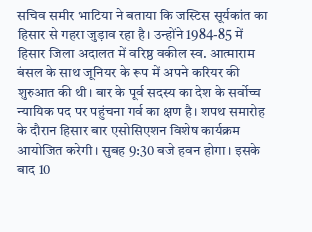सचिव समीर भाटिया ने बताया कि जस्टिस सूर्यकांत का हिसार से गहरा जुड़ाव रहा है। उन्होंने 1984-85 में हिसार जिला अदालत में वरिष्ठ वकील स्व. आत्माराम बंसल के साथ जूनियर के रूप में अपने करियर की शुरुआत की थी। बार के पूर्व सदस्य का देश के सर्वोच्च न्यायिक पद पर पहुंचना गर्व का क्षण है। शपथ समारोह के दौरान हिसार बार एसोसिएशन विशेष कार्यक्रम आयोजित करेगी। सुबह 9:30 बजे हवन होगा। इसके बाद 10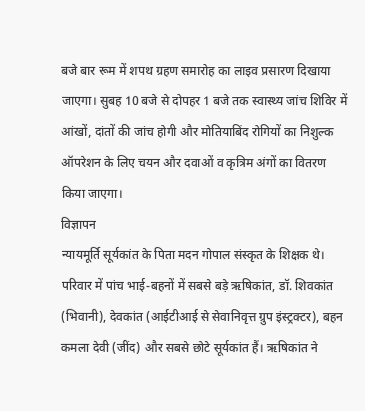बजे बार रूम में शपथ ग्रहण समारोह का लाइव प्रसारण दिखाया जाएगा। सुबह 10 बजे से दोपहर 1 बजे तक स्वास्थ्य जांच शिविर में आंखों, दांतों की जांच होगी और मोतियाबिंद रोगियों का निशुल्क ऑपरेशन के लिए चयन और दवाओं व कृत्रिम अंगों का वितरण किया जाएगा।
विज्ञापन
न्यायमूर्ति सूर्यकांत के पिता मदन गोपाल संस्कृत के शिक्षक थे। परिवार में पांच भाई-बहनों में सबसे बड़े ऋषिकांत, डॉ. शिवकांत (भिवानी), देवकांत (आईटीआई से सेवानिवृत्त ग्रुप इंस्ट्रक्टर), बहन कमला देवी (जींद) और सबसे छोटे सूर्यकांत हैं। ऋषिकांत ने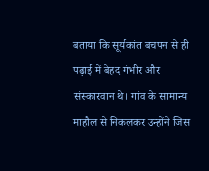बताया कि सूर्यकांत बचपन से ही पढ़ाई में बेहद गंभीर और संस्कारवान थे। गांव के सामान्य माहौल से निकलकर उन्होंने जिस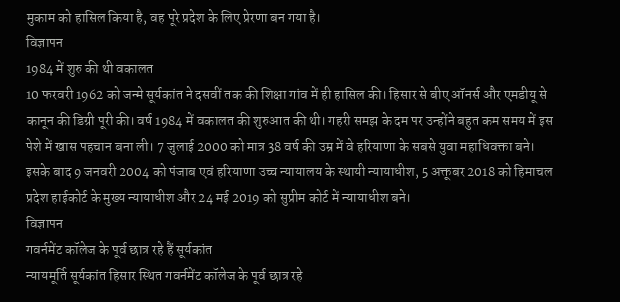मुकाम को हासिल किया है, वह पूरे प्रदेश के लिए प्रेरणा बन गया है।
विज्ञापन
1984 में शुरु की थी वकालत
10 फरवरी 1962 को जन्मे सूर्यकांत ने दसवीं तक की शिक्षा गांव में ही हासिल की। हिसार से बीए ऑनर्स और एमडीयू से कानून की डिग्री पूरी की। वर्ष 1984 में वकालत की शुरुआत की थी। गहरी समझ के दम पर उन्होंने बहुत कम समय में इस पेशे में खास पहचान बना ली। 7 जुलाई 2000 को मात्र 38 वर्ष की उम्र में वे हरियाणा के सबसे युवा महाधिवक्ता बने। इसके बाद 9 जनवरी 2004 को पंजाब एवं हरियाणा उच्च न्यायालय के स्थायी न्यायाधीश, 5 अक्तूबर 2018 को हिमाचल प्रदेश हाईकोर्ट के मुख्य न्यायाधीश और 24 मई 2019 को सुप्रीम कोर्ट में न्यायाधीश बने।
विज्ञापन
गवर्नमेंट कॉलेज के पूर्व छात्र रहे हैं सूर्यकांत
न्यायमूर्ति सूर्यकांत हिसार स्थित गवर्नमेंट कॉलेज के पूर्व छात्र रहे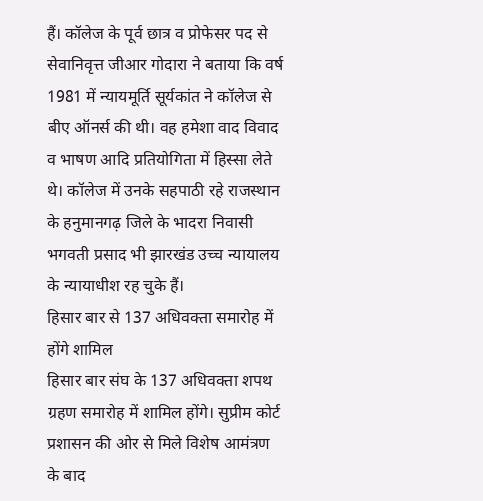हैं। कॉलेज के पूर्व छात्र व प्रोफेसर पद से सेवानिवृत्त जीआर गोदारा ने बताया कि वर्ष 1981 में न्यायमूर्ति सूर्यकांत ने कॉलेज से बीए ऑनर्स की थी। वह हमेशा वाद विवाद व भाषण आदि प्रतियोगिता में हिस्सा लेते थे। कॉलेज में उनके सहपाठी रहे राजस्थान के हनुमानगढ़ जिले के भादरा निवासी भगवती प्रसाद भी झारखंड उच्च न्यायालय के न्यायाधीश रह चुके हैं।
हिसार बार से 137 अधिवक्ता समारोह में होंगे शामिल
हिसार बार संघ के 137 अधिवक्ता शपथ ग्रहण समारोह में शामिल होंगे। सुप्रीम कोर्ट प्रशासन की ओर से मिले विशेष आमंत्रण के बाद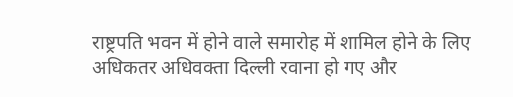राष्ट्रपति भवन में होने वाले समारोह में शामिल होने के लिए अधिकतर अधिवक्ता दिल्ली रवाना हो गए और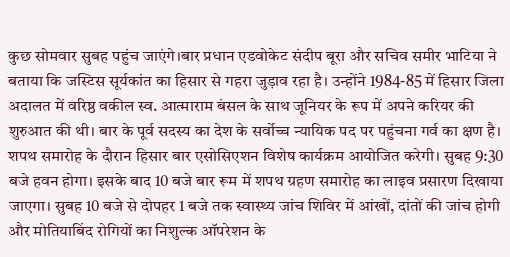कुछ सोमवार सुबह पहुंच जाएंगे।बार प्रधान एडवोकेट संदीप बूरा और सचिव समीर भाटिया ने बताया कि जस्टिस सूर्यकांत का हिसार से गहरा जुड़ाव रहा है। उन्होंने 1984-85 में हिसार जिला अदालत में वरिष्ठ वकील स्व. आत्माराम बंसल के साथ जूनियर के रूप में अपने करियर की शुरुआत की थी। बार के पूर्व सदस्य का देश के सर्वोच्च न्यायिक पद पर पहुंचना गर्व का क्षण है। शपथ समारोह के दौरान हिसार बार एसोसिएशन विशेष कार्यक्रम आयोजित करेगी। सुबह 9:30 बजे हवन होगा। इसके बाद 10 बजे बार रूम में शपथ ग्रहण समारोह का लाइव प्रसारण दिखाया जाएगा। सुबह 10 बजे से दोपहर 1 बजे तक स्वास्थ्य जांच शिविर में आंखों, दांतों की जांच होगी और मोतियाबिंद रोगियों का निशुल्क ऑपरेशन के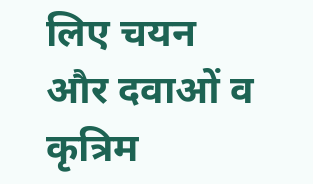लिए चयन और दवाओं व कृत्रिम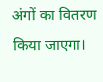अंगों का वितरण किया जाएगा।